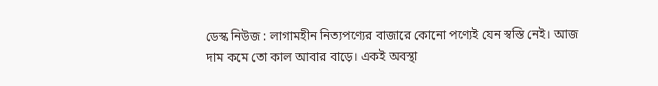ডেস্ক নিউজ : লাগামহীন নিত্যপণ্যের বাজারে কোনো পণ্যেই যেন স্বস্তি নেই। আজ দাম কমে তো কাল আবার বাড়ে। একই অবস্থা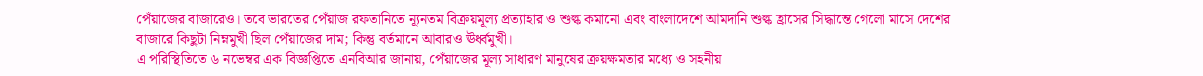পেঁয়াজের বাজারেও। তবে ভারতের পেঁয়াজ রফতানিতে ন্যূনতম বিক্রয়মূল্য প্রত্যাহার ও শুল্ক কমানো এবং বাংলাদেশে আমদানি শুল্ক হ্রাসের সিদ্ধান্তে গেলো মাসে দেশের বাজারে কিছুটা নিম্নমুখী ছিল পেঁয়াজের দাম; কিন্তু বর্তমানে আবারও ঊর্ধ্বমুখী।
এ পরিস্থিতিতে ৬ নভেম্বর এক বিজ্ঞপ্তিতে এনবিআর জানায়, পেঁয়াজের মূল্য সাধারণ মানুষের ক্রয়ক্ষমতার মধ্যে ও সহনীয়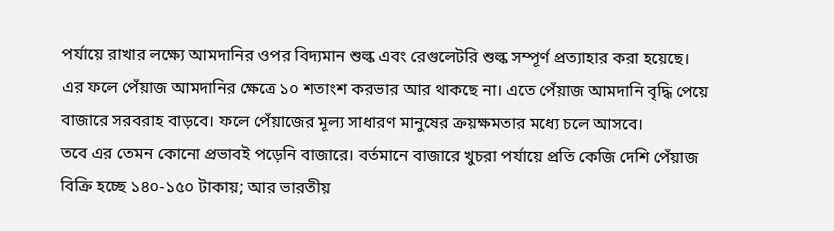পর্যায়ে রাখার লক্ষ্যে আমদানির ওপর বিদ্যমান শুল্ক এবং রেগুলেটরি শুল্ক সম্পূর্ণ প্রত্যাহার করা হয়েছে। এর ফলে পেঁয়াজ আমদানির ক্ষেত্রে ১০ শতাংশ করভার আর থাকছে না। এতে পেঁয়াজ আমদানি বৃদ্ধি পেয়ে বাজারে সরবরাহ বাড়বে। ফলে পেঁয়াজের মূল্য সাধারণ মানুষের ক্রয়ক্ষমতার মধ্যে চলে আসবে।
তবে এর তেমন কোনো প্রভাবই পড়েনি বাজারে। বর্তমানে বাজারে খুচরা পর্যায়ে প্রতি কেজি দেশি পেঁয়াজ বিক্রি হচ্ছে ১৪০-১৫০ টাকায়; আর ভারতীয়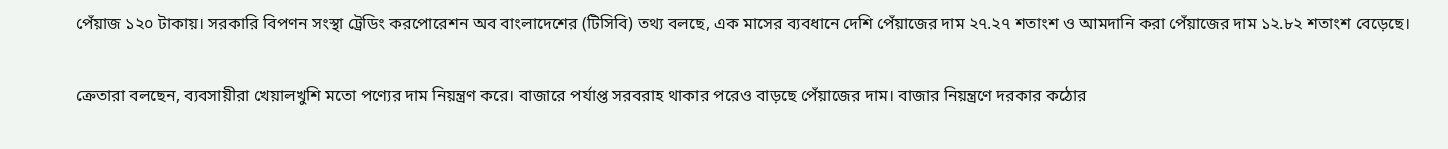পেঁয়াজ ১২০ টাকায়। সরকারি বিপণন সংস্থা ট্রেডিং করপোরেশন অব বাংলাদেশের (টিসিবি) তথ্য বলছে, এক মাসের ব্যবধানে দেশি পেঁয়াজের দাম ২৭.২৭ শতাংশ ও আমদানি করা পেঁয়াজের দাম ১২.৮২ শতাংশ বেড়েছে।

ক্রেতারা বলছেন, ব্যবসায়ীরা খেয়ালখুশি মতো পণ্যের দাম নিয়ন্ত্রণ করে। বাজারে পর্যাপ্ত সরবরাহ থাকার পরেও বাড়ছে পেঁয়াজের দাম। বাজার নিয়ন্ত্রণে দরকার কঠোর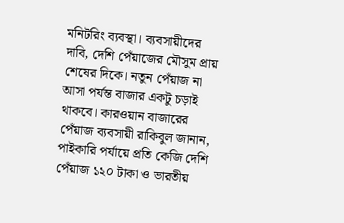মনিটরিং ব্যবস্থা। ব্যবসায়ীদের দাবি, দেশি পেঁয়াজের মৌসুম প্রায় শেষের দিকে। নতুন পেঁয়াজ না আসা পর্যন্ত বাজার একটু চড়াই থাকবে। কারওয়ান বাজারের পেঁয়াজ ব্যবসায়ী রাকিবুল জানান, পাইকারি পর্যায়ে প্রতি কেজি দেশি পেঁয়াজ ১২০ টাকা ও ভারতীয়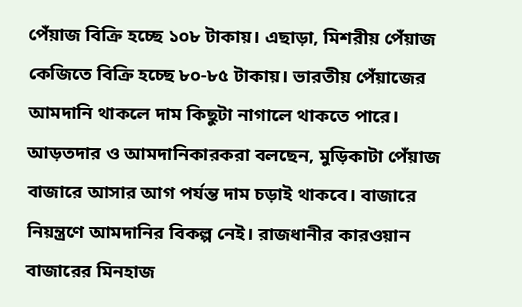পেঁয়াজ বিক্রি হচ্ছে ১০৮ টাকায়। এছাড়া, মিশরীয় পেঁয়াজ কেজিতে বিক্রি হচ্ছে ৮০-৮৫ টাকায়। ভারতীয় পেঁয়াজের আমদানি থাকলে দাম কিছুটা নাগালে থাকতে পারে।
আড়তদার ও আমদানিকারকরা বলছেন, মুড়িকাটা পেঁয়াজ বাজারে আসার আগ পর্যন্ত দাম চড়াই থাকবে। বাজারে নিয়ন্ত্রণে আমদানির বিকল্প নেই। রাজধানীর কারওয়ান বাজারের মিনহাজ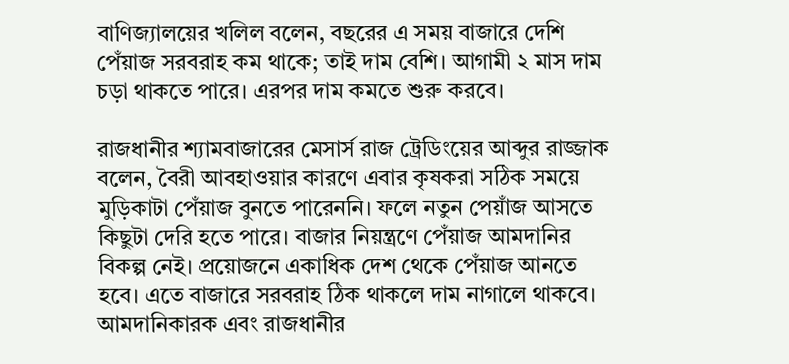বাণিজ্যালয়ের খলিল বলেন, বছরের এ সময় বাজারে দেশি পেঁয়াজ সরবরাহ কম থাকে; তাই দাম বেশি। আগামী ২ মাস দাম চড়া থাকতে পারে। এরপর দাম কমতে শুরু করবে।

রাজধানীর শ্যামবাজারের মেসার্স রাজ ট্রেডিংয়ের আব্দুর রাজ্জাক বলেন, বৈরী আবহাওয়ার কারণে এবার কৃষকরা সঠিক সময়ে মুড়িকাটা পেঁয়াজ বুনতে পারেননি। ফলে নতুন পেয়াঁজ আসতে কিছুটা দেরি হতে পারে। বাজার নিয়ন্ত্রণে পেঁয়াজ আমদানির বিকল্প নেই। প্রয়োজনে একাধিক দেশ থেকে পেঁয়াজ আনতে হবে। এতে বাজারে সরবরাহ ঠিক থাকলে দাম নাগালে থাকবে।
আমদানিকারক এবং রাজধানীর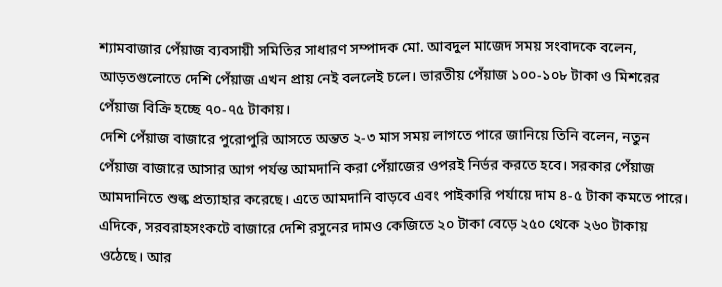শ্যামবাজার পেঁয়াজ ব্যবসায়ী সমিতির সাধারণ সম্পাদক মো. আবদুল মাজেদ সময় সংবাদকে বলেন, আড়তগুলোতে দেশি পেঁয়াজ এখন প্রায় নেই বললেই চলে। ভারতীয় পেঁয়াজ ১০০-১০৮ টাকা ও মিশরের পেঁয়াজ বিক্রি হচ্ছে ৭০-৭৫ টাকায়।
দেশি পেঁয়াজ বাজারে পুরোপুরি আসতে অন্তত ২-৩ মাস সময় লাগতে পারে জানিয়ে তিনি বলেন, নতুন পেঁয়াজ বাজারে আসার আগ পর্যন্ত আমদানি করা পেঁয়াজের ওপরই নির্ভর করতে হবে। সরকার পেঁয়াজ আমদানিতে শুল্ক প্রত্যাহার করেছে। এতে আমদানি বাড়বে এবং পাইকারি পর্যায়ে দাম ৪-৫ টাকা কমতে পারে।
এদিকে, সরবরাহসংকটে বাজারে দেশি রসুনের দামও কেজিতে ২০ টাকা বেড়ে ২৫০ থেকে ২৬০ টাকায় ওঠেছে। আর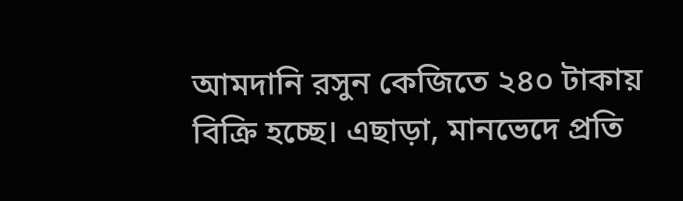আমদানি রসুন কেজিতে ২৪০ টাকায় বিক্রি হচ্ছে। এছাড়া, মানভেদে প্রতি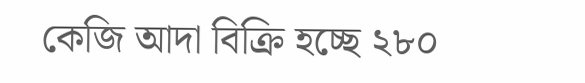কেজি আদা বিক্রি হচ্ছে ২৮০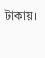টাকায়।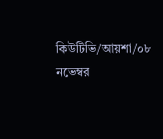কিউটিভি/আয়শা/০৮ নভেম্বর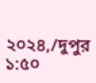২০২৪,/দুপুর ১:৫০